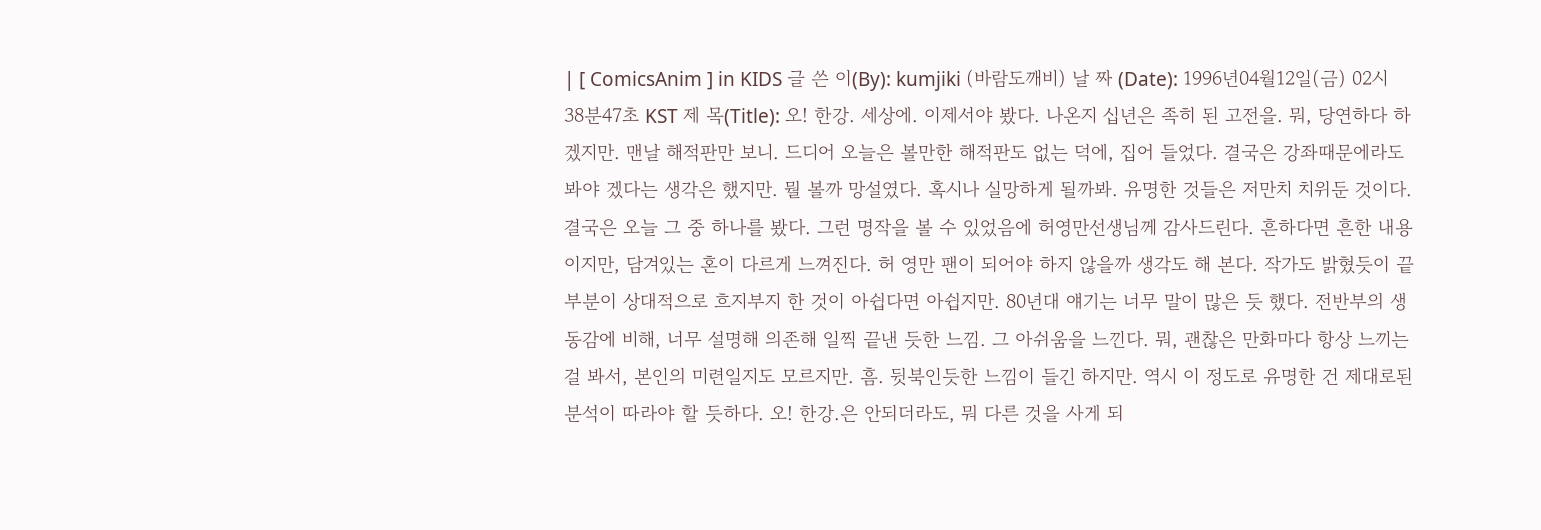| [ ComicsAnim ] in KIDS 글 쓴 이(By): kumjiki (바람도깨비) 날 짜 (Date): 1996년04월12일(금) 02시38분47초 KST 제 목(Title): 오! 한강. 세상에. 이제서야 봤다. 나온지 십년은 족히 된 고전을. 뭐, 당연하다 하겠지만. 맨날 해적판만 보니. 드디어 오늘은 볼만한 해적판도 없는 덕에, 집어 들었다. 결국은 강좌때문에라도 봐야 겠다는 생각은 했지만. 뭘 볼까 망설였다. 혹시나 실망하게 될까봐. 유명한 것들은 저만치 치위둔 것이다. 결국은 오늘 그 중 하나를 봤다. 그런 명작을 볼 수 있었음에 허영만선생님께 감사드린다. 흔하다면 흔한 내용이지만, 담겨있는 혼이 다르게 느껴진다. 허 영만 팬이 되어야 하지 않을까 생각도 해 본다. 작가도 밝혔듯이 끝부분이 상대적으로 흐지부지 한 것이 아쉽다면 아쉽지만. 80년대 얘기는 너무 말이 많은 듯 했다. 전반부의 생동감에 비해, 너무 설명해 의존해 일찍 끝낸 듯한 느낌. 그 아쉬움을 느낀다. 뭐, 괜찮은 만화마다 항상 느끼는 걸 봐서, 본인의 미련일지도 모르지만. 흠. 뒷북인듯한 느낌이 들긴 하지만. 역시 이 정도로 유명한 건 제대로된 분석이 따라야 할 듯하다. 오! 한강.은 안되더라도, 뭐 다른 것을 사게 되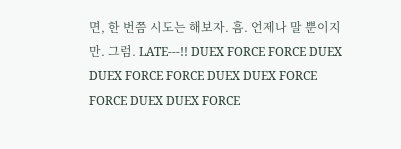면, 한 번쯤 시도는 해보자. 흠. 언제나 말 뿐이지만. 그럼. LATE---!! DUEX FORCE FORCE DUEX DUEX FORCE FORCE DUEX DUEX FORCE FORCE DUEX DUEX FORCE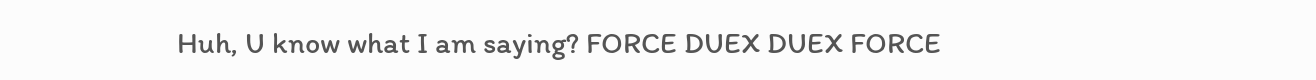Huh, U know what I am saying? FORCE DUEX DUEX FORCE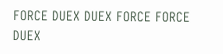FORCE DUEX DUEX FORCE FORCE DUEX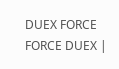DUEX FORCE FORCE DUEX |